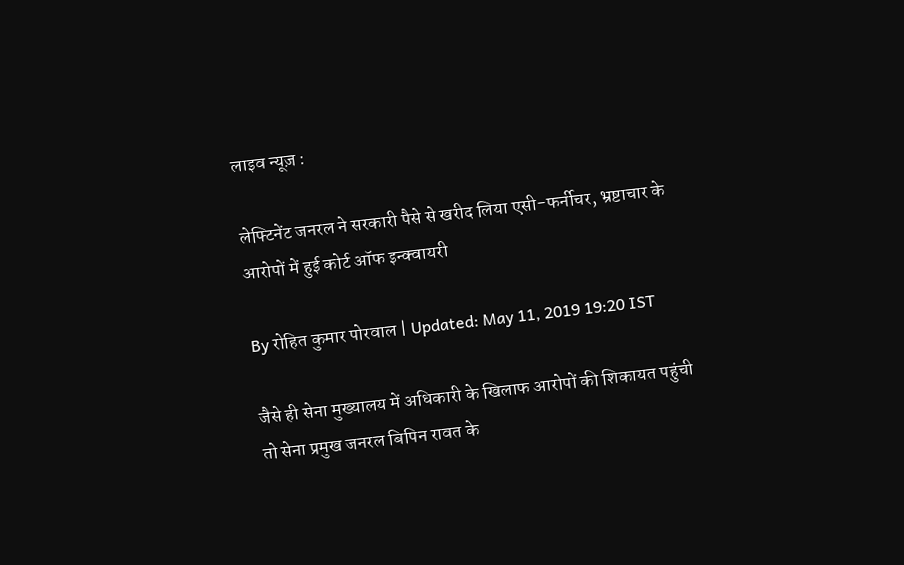लाइव न्यूज़ :

लेफ्टिनेंट जनरल ने सरकारी पैसे से खरीद लिया एसी-फर्नीचर, भ्रष्टाचार के आरोपों में हुई कोर्ट ऑफ इन्क्वायरी

By रोहित कुमार पोरवाल | Updated: May 11, 2019 19:20 IST

जैसे ही सेना मुख्यालय में अधिकारी के खिलाफ आरोपों की शिकायत पहुंची तो सेना प्रमुख जनरल बिपिन रावत के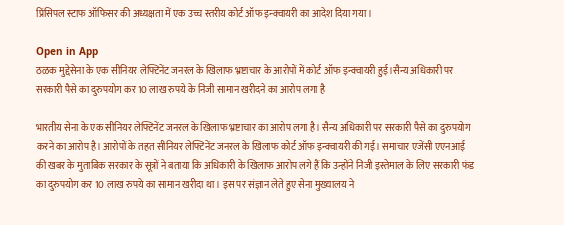प्रिंसिपल स्टाफ ऑफिसर की अध्यक्षता में एक उच्च स्तरीय कोर्ट ऑफ इन्क्वायरी का आदेश दिया गया।

Open in App
ठळक मुद्देसेना के एक सीनियर लेफ्टिनेंट जनरल के खिलाफ भ्रष्टाचार के आरोपों में कोर्ट ऑफ इन्क्वायरी हुई।सैन्य अधिकारी पर सरकारी पैसे का दुरुपयोग कर 10 लाख रुपये के निजी सामान खरीदने का आरोप लगा है

भारतीय सेना के एक सीनियर लेफ्टिनेंट जनरल के खिलाफ भ्रष्टाचार का आरोप लगा है। सैन्य अधिकारी पर सरकारी पैसे का दुरुपयोग करने का आरोप है। आरोपों के तहत सीनियर लेफ्टिनेंट जनरल के खिलाफ कोर्ट ऑफ इन्क्वायरी की गई। समाचार एजेंसी एएनआई की खबर के मुताबिक सरकार के सूत्रों ने बताया कि अधिकारी के खिलाफ आरोप लगे हैं कि उन्होंने निजी इस्तेमाल के लिए सरकारी फंड का दुरुपयोग कर 10 लाख रुपये का सामान खरीदा था। इस पर संज्ञान लेते हुए सेना मुख्यालय ने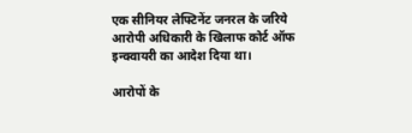एक सीनियर लेफ्टिनेंट जनरल के जरिये आरोपी अधिकारी के खिलाफ कोर्ट ऑफ इन्क्वायरी का आदेश दिया था।

आरोपों के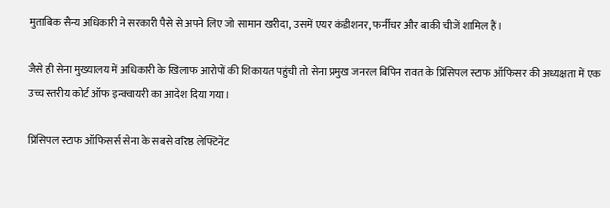मुताबिक सैन्य अधिकारी ने सरकारी पैसे से अपने लिए जो सामान खरीदा, उसमें एयर कंडीशनर, फर्नीचर और बाकी चीजें शामिल हैं।

जैसे ही सेना मुख्यालय में अधिकारी के खिलाफ आरोपों की शिकायत पहुंची तो सेना प्रमुख जनरल बिपिन रावत के प्रिंसिपल स्टाफ ऑफिसर की अध्यक्षता में एक उच्च स्तरीय कोर्ट ऑफ इन्क्वायरी का आदेश दिया गया।

प्रिंसिपल स्टाफ ऑफिसर्स सेना के सबसे वरिष्ठ लेफ्टिनेंट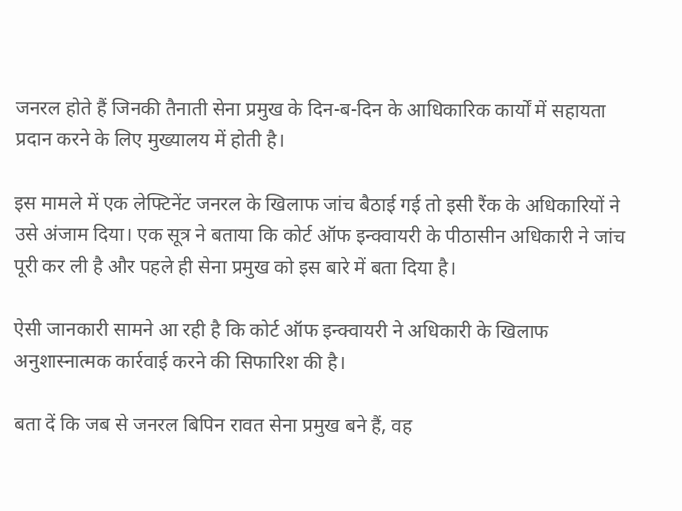जनरल होते हैं जिनकी तैनाती सेना प्रमुख के दिन-ब-दिन के आधिकारिक कार्यों में सहायता प्रदान करने के लिए मुख्यालय में होती है।

इस मामले में एक लेफ्टिनेंट जनरल के खिलाफ जांच बैठाई गई तो इसी रैंक के अधिकारियों ने उसे अंजाम दिया। एक सूत्र ने बताया कि कोर्ट ऑफ इन्क्वायरी के पीठासीन अधिकारी ने जांच पूरी कर ली है और पहले ही सेना प्रमुख को इस बारे में बता दिया है।

ऐसी जानकारी सामने आ रही है कि कोर्ट ऑफ इन्क्वायरी ने अधिकारी के खिलाफ अनुशास्नात्मक कार्रवाई करने की सिफारिश की है।

बता दें कि जब से जनरल बिपिन रावत सेना प्रमुख बने हैं, वह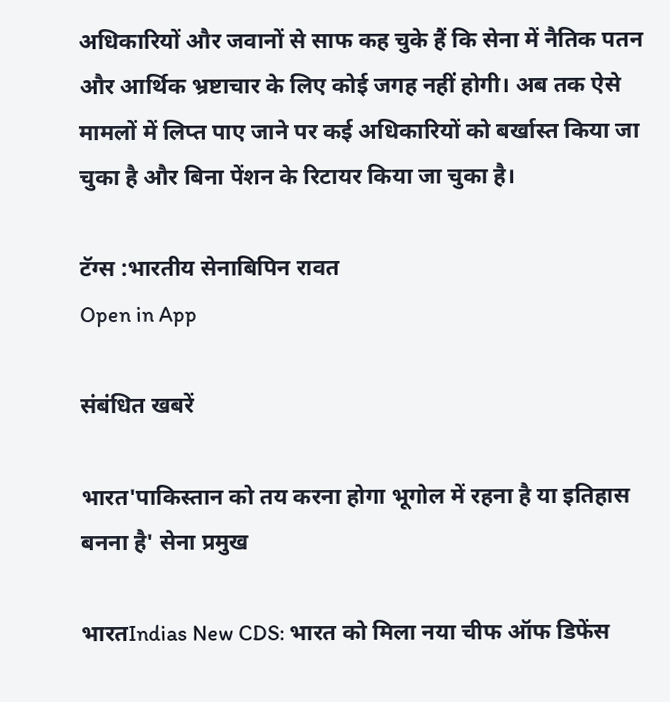अधिकारियों और जवानों से साफ कह चुके हैं कि सेना में नैतिक पतन और आर्थिक भ्रष्टाचार के लिए कोई जगह नहीं होगी। अब तक ऐसे मामलों में लिप्त पाए जाने पर कई अधिकारियों को बर्खास्त किया जा चुका है और बिना पेंशन के रिटायर किया जा चुका है।

टॅग्स :भारतीय सेनाबिपिन रावत
Open in App

संबंधित खबरें

भारत'पाकिस्तान को तय करना होगा भूगोल में रहना है या इतिहास बनना है' सेना प्रमुख

भारतIndias New CDS: भारत को मिला नया चीफ ऑफ डिफेंस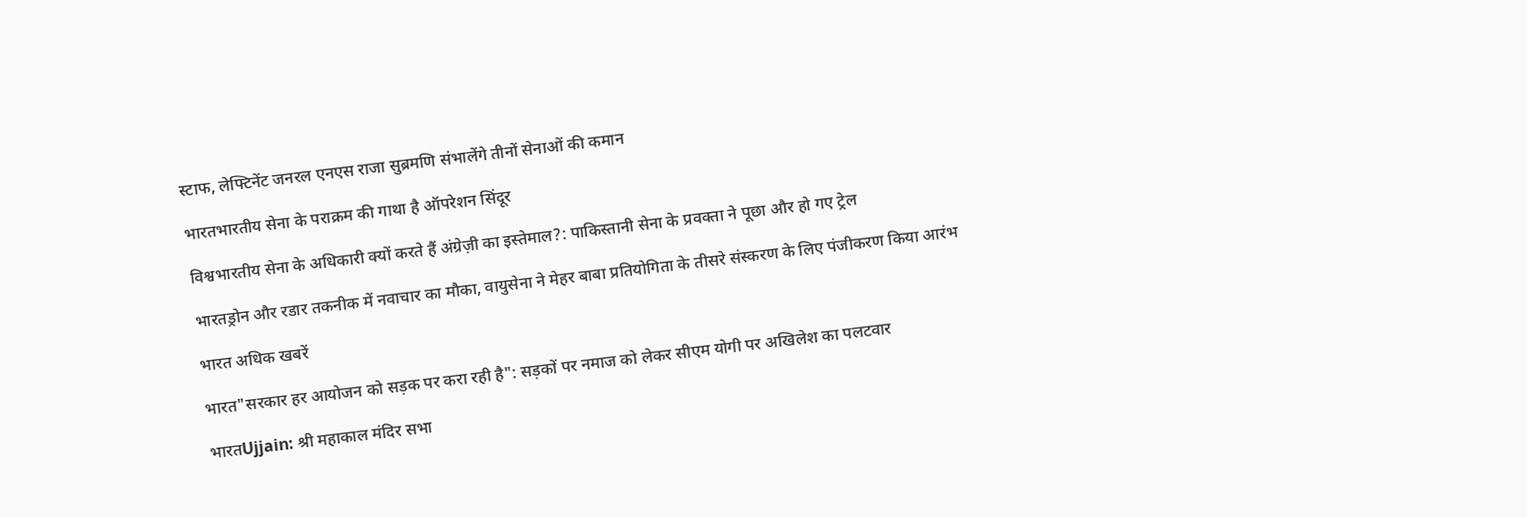स्टाफ, लेफ्टिनेंट जनरल एनएस राजा सुब्रमणि संभालेंगे तीनों सेनाओं की कमान

भारतभारतीय सेना के पराक्रम की गाथा है ऑपरेशन सिंदूर

विश्वभारतीय सेना के अधिकारी क्यों करते हैं अंग्रेज़ी का इस्तेमाल?: पाकिस्तानी सेना के प्रवक्ता ने पूछा और हो गए ट्रेल

भारतड्रोन और रडार तकनीक में नवाचार का मौका, वायुसेना ने मेहर बाबा प्रतियोगिता के तीसरे संस्करण के लिए पंजीकरण किया आरंभ

भारत अधिक खबरें

भारत"सरकार हर आयोजन को सड़क पर करा रही है": सड़कों पर नमाज को लेकर सीएम योगी पर अखिलेश का पलटवार

भारतUjjain: श्री महाकाल मंदिर सभा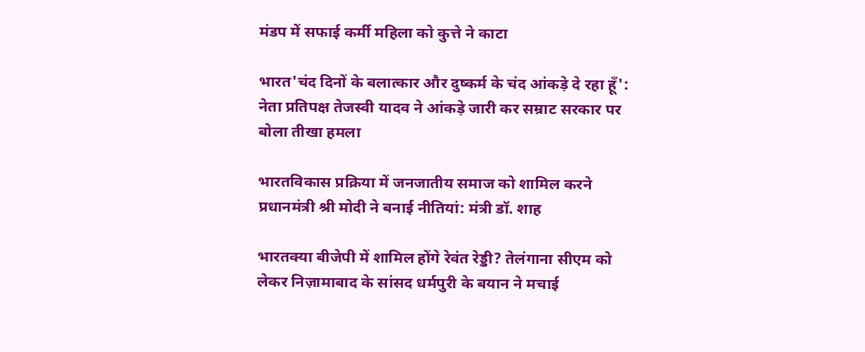मंडप में सफाई कर्मी महिला को कुत्ते ने काटा

भारत'चंद दिनों के बलात्कार और दुष्कर्म के चंद आंकड़े दे रहा हूँ': नेता प्रतिपक्ष तेजस्वी यादव ने आंकड़े जारी कर सम्राट सरकार पर बोला तीखा हमला

भारतविकास प्रक्र‍िया में जनजातीय समाज को शामिल करने प्रधानमंत्री श्री मोदी ने बनाई नीतियां: मंत्री डॉ. शाह

भारतक्या बीजेपी में शामिल होंगे रेवंत रेड्डी? तेलंगाना सीएम को लेकर निज़ामाबाद के सांसद धर्मपुरी के बयान ने मचाई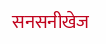सनसनीखेज